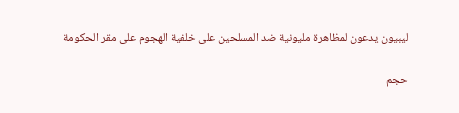ليبيون يدعون لمظاهرة مليونية ضد المسلحين على خلفية الهجوم على مقر الحكومة

حجم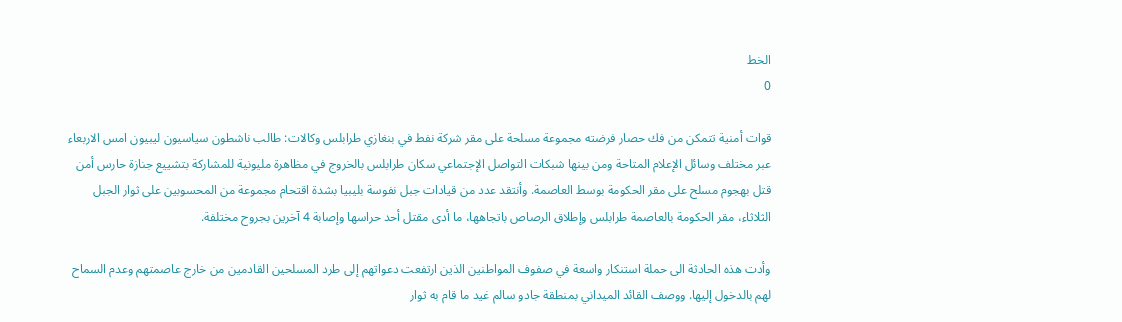الخط
0

قوات أمنية تتمكن من فك حصار فرضته مجموعة مسلحة على مقر شركة نفط في بنغازي طرابلس وكالات: طالب ناشطون سياسيون ليبيون امس الاربعاء عبر مختلف وسائل الإعلام المتاحة ومن بينها شبكات التواصل الإجتماعي سكان طرابلس بالخروج في مظاهرة مليونية للمشاركة بتشييع جنازة حارس أمن قتل بهجوم مسلح على مقر الحكومة بوسط العاصمة. وأنتقد عدد من قيادات جبل نفوسة بليبيا بشدة اقتحام مجموعة من المحسوبين على ثوار الجبل الثلاثاء، مقر الحكومة بالعاصمة طرابلس وإطلاق الرصاص باتجاهها، ما أدى مقتل أحد حراسها وإصابة 4 آخرين بجروح مختلفة.

وأدت هذه الحادثة الى حملة استنكار واسعة في صفوف المواطنين الذين ارتفعت دعواتهم إلى طرد المسلحين القادمين من خارج عاصمتهم وعدم السماح لهم بالدخول إليها. ووصف القائد الميداني بمنطقة جادو سالم غيد ما قام به ثوار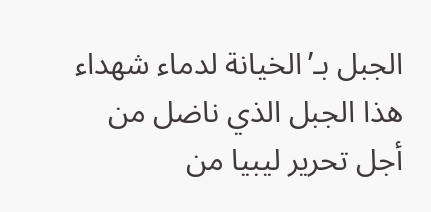الجبل بـ’الخيانة لدماء شهداء هذا الجبل الذي ناضل من أجل تحرير ليبيا من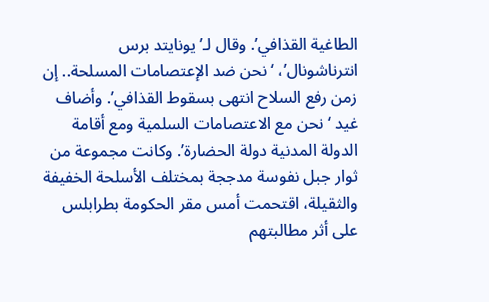الطاغية القذافي’. وقال لـ’يونايتد برس انترناشونال’، ‘نحن ضد الإعتصامات المسلحة.. إن زمن رفع السلاح انتهى بسقوط القذافي’. وأضاف غيد ‘نحن مع الاعتصامات السلمية ومع أقامة الدولة المدنية دولة الحضارة’. وكانت مجموعة من ثوار جبل نفوسة مدججة بمختلف الأسلحة الخفيفة والثقيلة، اقتحمت أمس مقر الحكومة بطرابلس على أثر مطالبتهم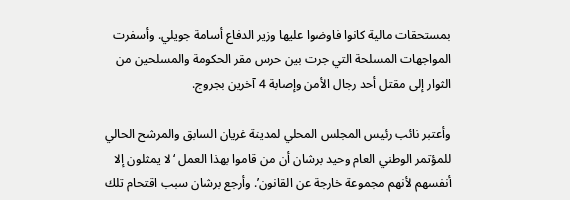بمستحقات مالية كانوا فاوضوا عليها وزير الدفاع أسامة جويلي. وأسفرت المواجهات المسلحة التي جرت بين حرس مقر الحكومة والمسلحين من الثوار إلى مقتل أحد رجال الأمن وإصابة 4 آخرين بجروج.

وأعتبر نائب رئيس المجلس المحلي لمدينة غريان السابق والمرشح الحالي للمؤتمر الوطني العام وحيد برشان أن من قاموا بهذا العمل ‘لا يمثلون إلا أنفسهم لأنهم مجموعة خارجة عن القانون’. وأرجع برشان سبب اقتحام تلك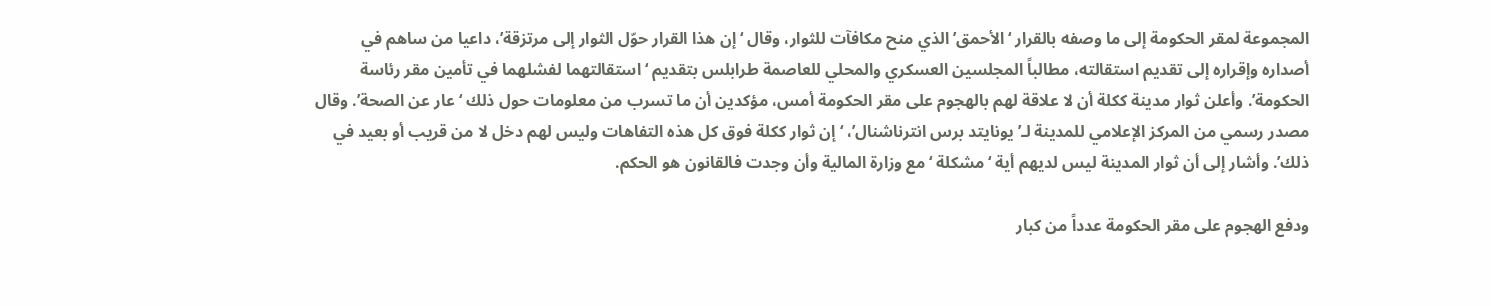المجموعة لمقر الحكومة إلى ما وصفه بالقرار ‘الأحمق’ الذي منح مكافآت للثوار، وقال ‘إن هذا القرار حوّل الثوار إلى مرتزقة’، داعيا من ساهم في أصداره وإقراره إلى تقديم استقالته، مطالباً المجلسين العسكري والمحلي للعاصمة طرابلس بتقديم ‘استقالتهما لفشلهما في تأمين مقر رئاسة الحكومة’. وأعلن ثوار مدينة ككلة أن لا علاقة لهم بالهجوم على مقر الحكومة أمس، مؤكدين أن ما تسرب من معلومات حول ذلك ‘عار عن الصحة’. وقال مصدر رسمي من المركز الإعلامي للمدينة لـ’يونايتد برس انترناشنال’، ‘إن ثوار ككلة فوق كل هذه التفاهات وليس لهم دخل لا من قريب أو بعيد في ذلك’. وأشار إلى أن ثوار المدينة ليس لديهم أية ‘مشكلة ‘ مع وزارة المالية وأن وجدت فالقانون هو الحكم.

ودفع الهجوم على مقر الحكومة عدداً من كبار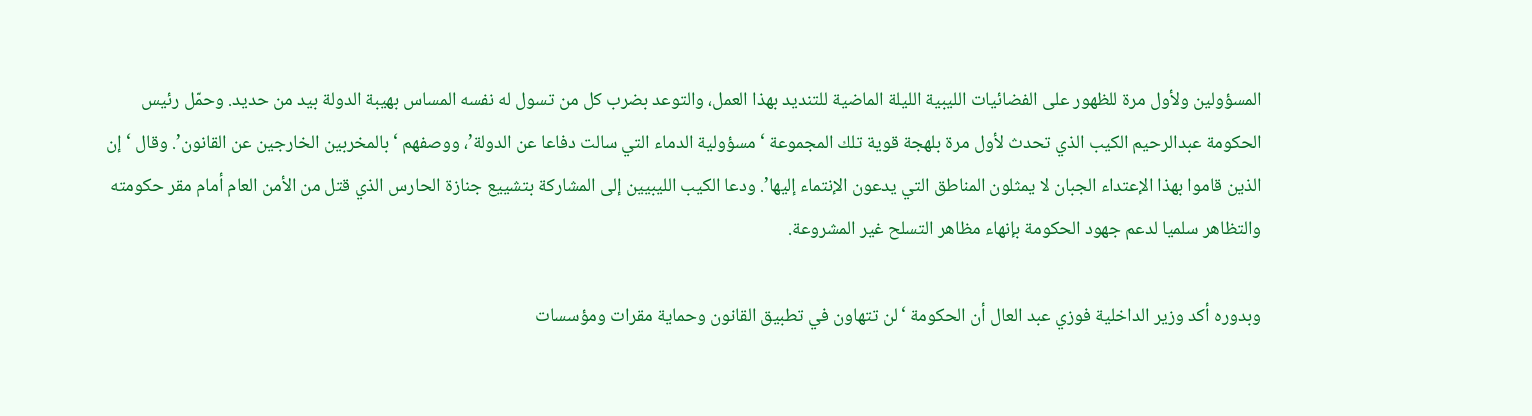المسؤولين ولأول مرة للظهور على الفضائيات الليبية الليلة الماضية للتنديد بهذا العمل، والتوعد بضرب كل من تسول له نفسه المساس بهيبة الدولة بيد من حديد. وحمّل رئيس الحكومة عبدالرحيم الكيب الذي تحدث لأول مرة بلهجة قوية تلك المجموعة ‘مسؤولية الدماء التي سالت دفاعا عن الدولة’، ووصفهم ‘بالمخربين الخارجين عن القانون’. وقال ‘إن الذين قاموا بهذا الإعتداء الجبان لا يمثلون المناطق التي يدعون الإنتماء إليها’. ودعا الكيب الليبيين إلى المشاركة بتشييع جنازة الحارس الذي قتل من الأمن العام أمام مقر حكومته والتظاهر سلميا لدعم جهود الحكومة بإنهاء مظاهر التسلح غير المشروعة.

وبدوره أكد وزير الداخلية فوزي عبد العال أن الحكومة ‘لن تتهاون في تطبيق القانون وحماية مقرات ومؤسسات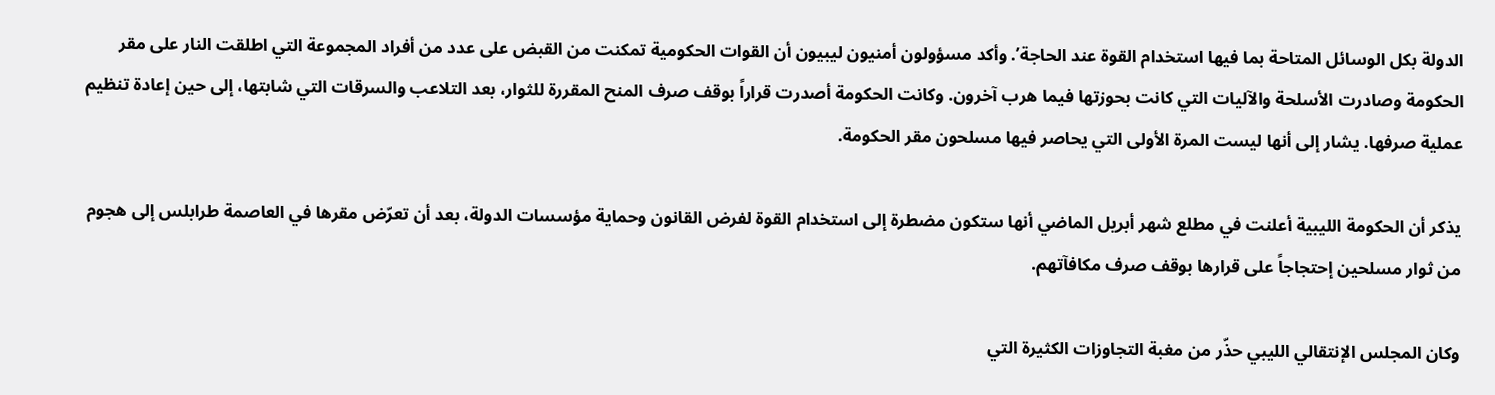الدولة بكل الوسائل المتاحة بما فيها استخدام القوة عند الحاجة’. وأكد مسؤولون أمنيون ليبيون أن القوات الحكومية تمكنت من القبض على عدد من أفراد المجموعة التي اطلقت النار على مقر الحكومة وصادرت الأسلحة والآليات التي كانت بحوزتها فيما هرب آخرون. وكانت الحكومة أصدرت قراراً بوقف صرف المنح المقررة للثوار، بعد التلاعب والسرقات التي شابتها، إلى حين إعادة تنظيم عملية صرفها. يشار إلى أنها ليست المرة الأولى التي يحاصر فيها مسلحون مقر الحكومة.

يذكر أن الحكومة الليبية أعلنت في مطلع شهر أبريل الماضي أنها ستكون مضطرة إلى استخدام القوة لفرض القانون وحماية مؤسسات الدولة، بعد أن تعرّض مقرها في العاصمة طرابلس إلى هجوم من ثوار مسلحين إحتجاجاً على قرارها بوقف صرف مكافآتهم.

وكان المجلس الإنتقالي الليبي حذّر من مغبة التجاوزات الكثيرة التي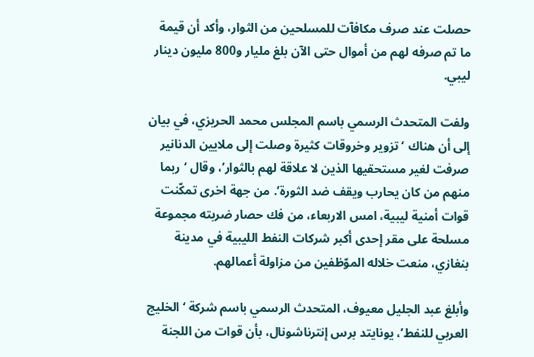حصلت عند صرف مكافآت للمسلحين من الثوار، وأكد أن قيمة ما تم صرفه لهم من أموال حتى الآن بلغ مليار و800 مليون دينار ليبي.

ولفت المتحدث الرسمي باسم المجلس محمد الحريزي، في بيان إلى أن هناك ‘تزوير وخروقات كثيرة وصلت إلى ملايين الدنانير صرفت لغير مستحقيها الذين لا علاقة لهم بالثوار’، وقال ‘ربما منهم من كان يحارب ويقف ضد الثورة’. من جهة اخرى تمكّنت قوات أمنية ليبية، امس الاربعاء، من فك حصار ضربته مجموعة مسلحة على مقر إحدى أكبر شركات النفط الليبية في مدينة بنغازي، منعت خلاله الموّظفين من مزاولة أعمالهم.

وأبلغ عبد الجليل معيوف، المتحدث الرسمي باسم شركة ‘الخليج العربي للنفط’، يونايتد برس إنترناشونال، بأن قوات من اللجنة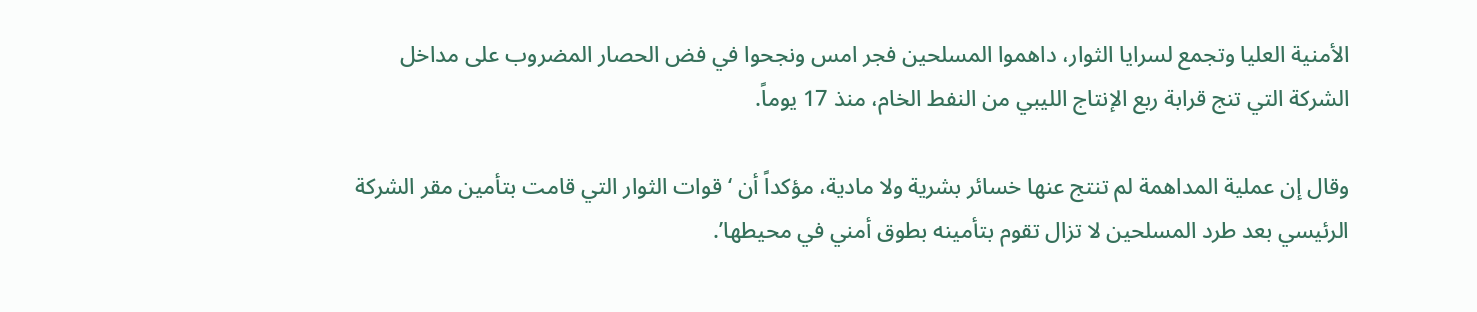الأمنية العليا وتجمع لسرايا الثوار، داهموا المسلحين فجر امس ونجحوا في فض الحصار المضروب على مداخل الشركة التي تنج قرابة ربع الإنتاج الليبي من النفط الخام، منذ 17 يوماً.

وقال إن عملية المداهمة لم تنتج عنها خسائر بشرية ولا مادية، مؤكداً أن ‘قوات الثوار التي قامت بتأمين مقر الشركة الرئيسي بعد طرد المسلحين لا تزال تقوم بتأمينه بطوق أمني في محيطها’.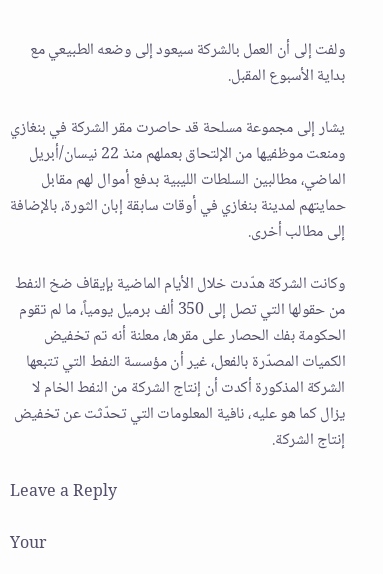ولفت إلى أن العمل بالشركة سيعود إلى وضعه الطبيعي مع بداية الأسبوع المقبل.

يشار إلى مجموعة مسلحة قد حاصرت مقر الشركة في بنغازي ومنعت موظفيها من الإلتحاق بعملهم منذ 22 نيسان/أبريل الماضي، مطالبين السلطات الليبية بدفع أموال لهم مقابل حمايتهم لمدينة بنغازي في أوقات سابقة إبان الثورة، بالإضافة إلى مطالب أخرى.

وكانت الشركة هدّدت خلال الأيام الماضية بإيقاف ضخ النفط من حقولها التي تصل إلى 350 ألف برميل يومياً، ما لم تقوم الحكومة بفك الحصار على مقرها، معلنة أنه تم تخفيض الكميات المصدّرة بالفعل، غير أن مؤسسة النفط التي تتبعها الشركة المذكورة أكدت أن إنتاج الشركة من النفط الخام لا يزال كما هو عليه، نافية المعلومات التي تحدّثت عن تخفيض إنتاج الشركة.

Leave a Reply

Your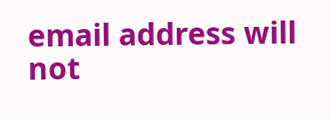email address will not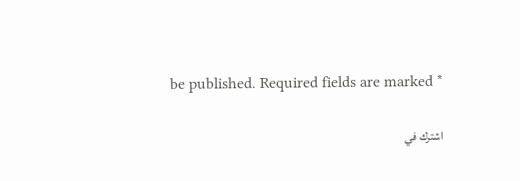be published. Required fields are marked *

اشترك في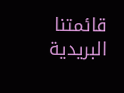قائمتنا البريدية